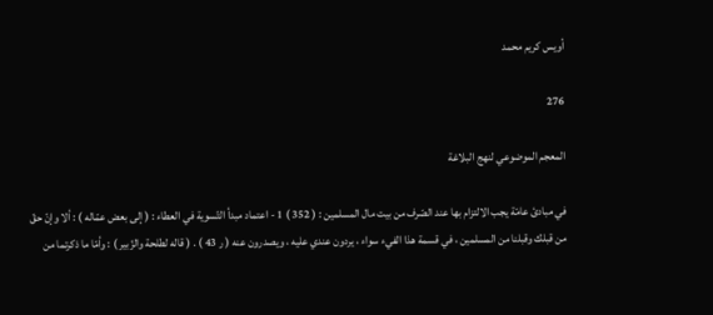أويس كريم محمد

276

المعجم الموضوعي لنهج البلاغة

في مبادئ عامّة يجب الالتزام بها عند الصّرف من بيت مال المسلمين : ( 352 ) 1 - اعتماد مبدأ التّسوية في العطاء : ( إلى بعض عمّاله ) : ألا وإنّ حقّ من قبلك وقبلنا من المسلمين ، في قسمة هذا الفيء سواء ، يردون عندي عليه ، ويصدرون عنه ( ر 43 ) . ( قاله لطلحة والزّبير ) : وأمّا ما ذكرتما من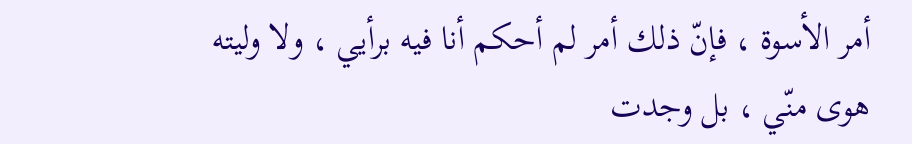أمر الأسوة ، فإنّ ذلك أمر لم أحكم أنا فيه برأيي ، ولا وليته هوى منّي ، بل وجدت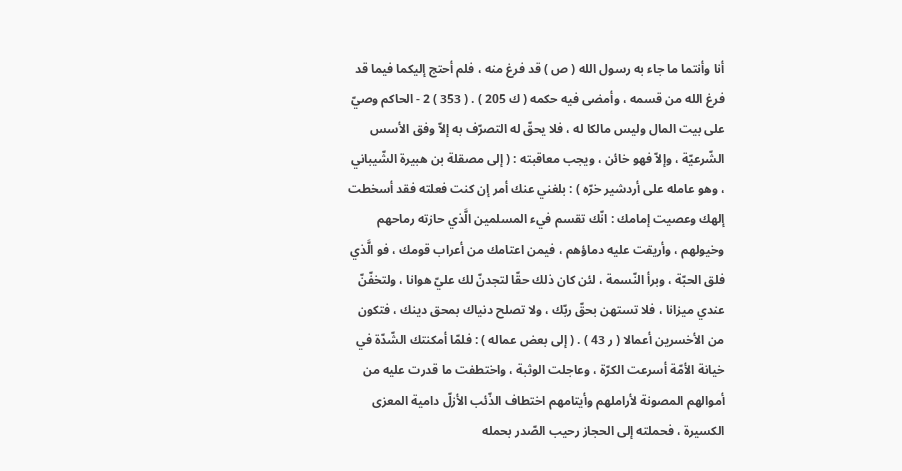أنا وأنتما ما جاء به رسول الله ( ص ) قد فرغ منه ، فلم أحتج إليكما فيما قد فرغ الله من قسمه ، وأمضى فيه حكمه ( ك 205 ) . ( 353 ) 2 - الحاكم وصيّ على بيت المال وليس مالكا له ، فلا يحقّ له التصرّف به إلاّ وفق الأسس الشّرعيّة ، وإلاّ فهو خائن ، ويجب معاقبته : ( إلى مصقلة بن هبيرة الشّيباني ، وهو عامله على أردشير خرّه ) : بلغني عنك أمر إن كنت فعلته فقد أسخطت إلهك وعصيت إمامك : انّك تقسم فيء المسلمين الَّذي حازته رماحهم وخيولهم ، وأريقت عليه دماؤهم ، فيمن اعتامك من أعراب قومك ، فو الَّذي فلق الحبّة ، وبرأ النّسمة ، لئن كان ذلك حقّا لتجدنّ لك عليّ هوانا ، ولتخفّنّ عندي ميزانا ، فلا تستهن بحقّ ربّك ، ولا تصلح دنياك بمحق دينك ، فتكون من الأخسرين أعمالا ( ر 43 ) . ( إلى بعض عماله ) : فلمّا أمكنتك الشّدّة في خيانة الأمّة أسرعت الكرّة ، وعاجلت الوثبة ، واختطفت ما قدرت عليه من أموالهم المصونة لأراملهم وأيتامهم اختطاف الذّئب الأزلّ دامية المعزى الكسيرة ، فحملته إلى الحجاز رحيب الصّدر بحمله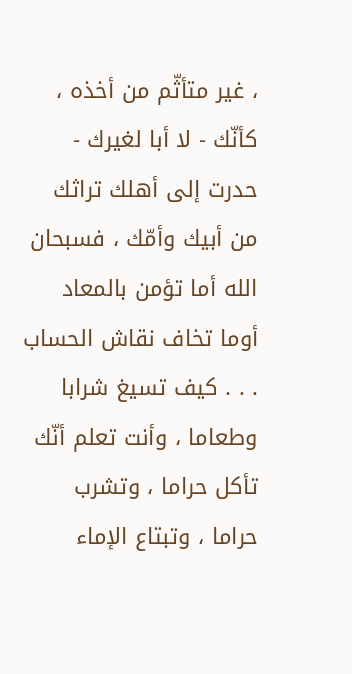، غير متأثّم من أخذه ، كأنّك - لا أبا لغيرك - حدرت إلى أهلك تراثك من أبيك وأمّك ، فسبحان الله أما تؤمن بالمعاد أوما تخاف نقاش الحساب . . . كيف تسيغ شرابا وطعاما ، وأنت تعلم أنّك تأكل حراما ، وتشرب حراما ، وتبتاع الإماء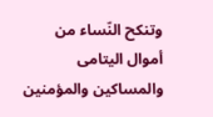وتنكح النّساء من أموال اليتامى والمساكين والمؤمنين